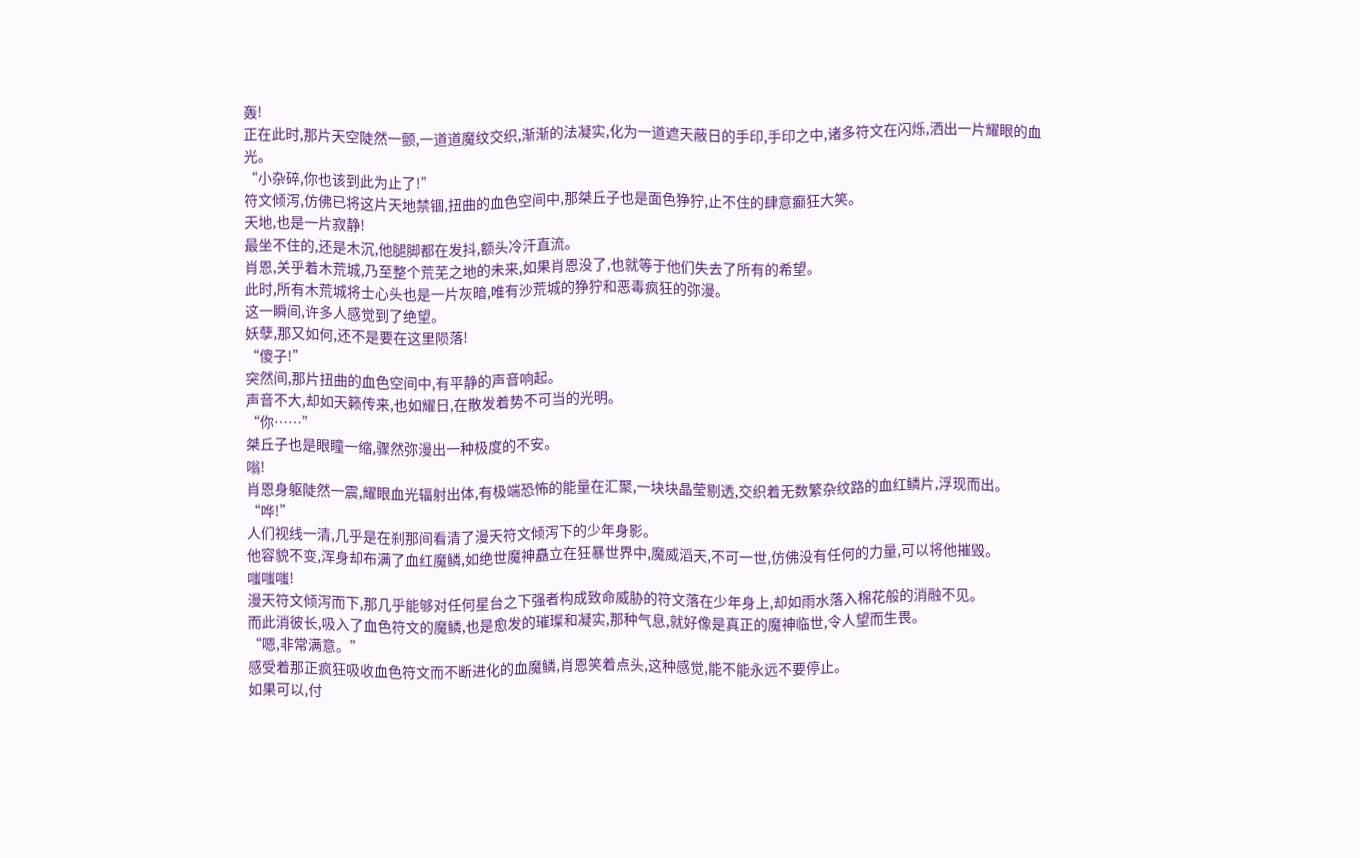轰!
正在此时,那片天空陡然一颤,一道道魔纹交织,渐渐的法凝实,化为一道遮天蔽日的手印,手印之中,诸多符文在闪烁,洒出一片耀眼的血光。
“小杂碎,你也该到此为止了!”
符文倾泻,仿佛已将这片天地禁锢,扭曲的血色空间中,那桀丘子也是面色狰狞,止不住的肆意癫狂大笑。
天地,也是一片寂静!
最坐不住的,还是木沉,他腿脚都在发抖,额头冷汗直流。
肖恩,关乎着木荒城,乃至整个荒芜之地的未来,如果肖恩没了,也就等于他们失去了所有的希望。
此时,所有木荒城将士心头也是一片灰暗,唯有沙荒城的狰狞和恶毒疯狂的弥漫。
这一瞬间,许多人感觉到了绝望。
妖孽,那又如何,还不是要在这里陨落!
“傻子!”
突然间,那片扭曲的血色空间中,有平静的声音响起。
声音不大,却如天籁传来,也如耀日,在散发着势不可当的光明。
“你……”
桀丘子也是眼瞳一缩,骤然弥漫出一种极度的不安。
嗡!
肖恩身躯陡然一震,耀眼血光辐射出体,有极端恐怖的能量在汇聚,一块块晶莹剔透,交织着无数繁杂纹路的血红鳞片,浮现而出。
“哗!”
人们视线一清,几乎是在刹那间看清了漫天符文倾泻下的少年身影。
他容貌不变,浑身却布满了血红魔鳞,如绝世魔神矗立在狂暴世界中,魔威滔天,不可一世,仿佛没有任何的力量,可以将他摧毁。
嗤嗤嗤!
漫天符文倾泻而下,那几乎能够对任何星台之下强者构成致命威胁的符文落在少年身上,却如雨水落入棉花般的消融不见。
而此消彼长,吸入了血色符文的魔鳞,也是愈发的璀璨和凝实,那种气息,就好像是真正的魔神临世,令人望而生畏。
“嗯,非常满意。”
感受着那正疯狂吸收血色符文而不断进化的血魔鳞,肖恩笑着点头,这种感觉,能不能永远不要停止。
如果可以,付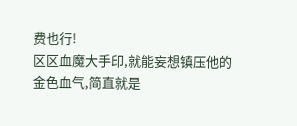费也行!
区区血魔大手印,就能妄想镇压他的金色血气,简直就是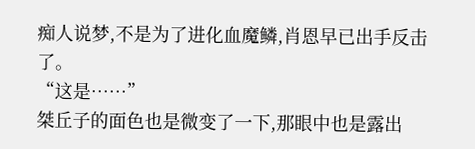痴人说梦,不是为了进化血魔鳞,肖恩早已出手反击了。
“这是……”
桀丘子的面色也是微变了一下,那眼中也是露出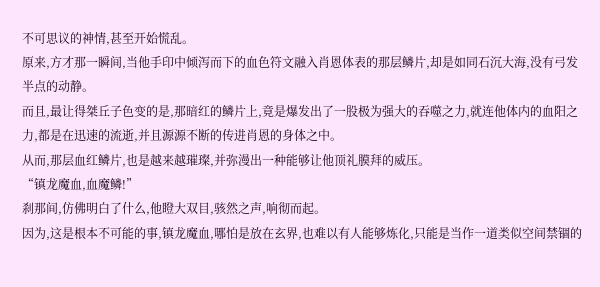不可思议的神情,甚至开始慌乱。
原来,方才那一瞬间,当他手印中倾泻而下的血色符文融入肖恩体表的那层鳞片,却是如同石沉大海,没有弓发半点的动静。
而且,最让得桀丘子色变的是,那暗红的鳞片上,竟是爆发出了一股极为强大的吞噬之力,就连他体内的血阳之力,都是在迅速的流逝,并且源源不断的传进肖恩的身体之中。
从而,那层血红鳞片,也是越来越璀璨,并弥漫出一种能够让他顶礼膜拜的威压。
“镇龙魔血,血魔鳞!”
刹那间,仿佛明白了什么,他瞪大双目,骇然之声,响彻而起。
因为,这是根本不可能的事,镇龙魔血,哪怕是放在玄界,也难以有人能够炼化,只能是当作一道类似空间禁锢的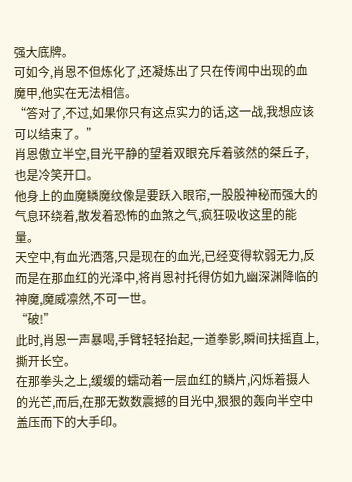强大底牌。
可如今,肖恩不但炼化了,还凝炼出了只在传闻中出现的血魔甲,他实在无法相信。
“答对了,不过,如果你只有这点实力的话,这一战,我想应该可以结束了。”
肖恩傲立半空,目光平静的望着双眼充斥着骇然的桀丘子,也是冷笑开口。
他身上的血魔鳞魔纹像是要跃入眼帘,一股股神秘而强大的气息环绕着,散发着恐怖的血煞之气,疯狂吸收这里的能量。
天空中,有血光洒落,只是现在的血光,已经变得软弱无力,反而是在那血红的光泽中,将肖恩衬托得仿如九幽深渊降临的神魔,魔威凛然,不可一世。
“破!”
此时,肖恩一声暴喝,手臂轻轻抬起,一道拳影,瞬间扶摇直上,撕开长空。
在那拳头之上,缓缓的蠕动着一层血红的鳞片,闪烁着摄人的光芒,而后,在那无数数震撼的目光中,狠狠的轰向半空中盖压而下的大手印。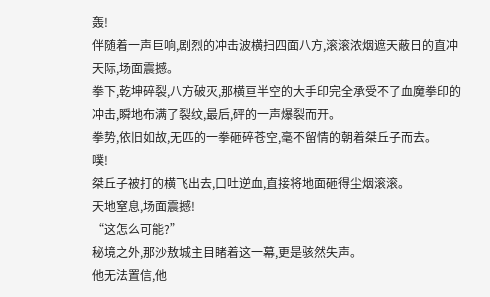轰!
伴随着一声巨响,剧烈的冲击波横扫四面八方,滚滚浓烟遮天蔽日的直冲天际,场面震撼。
拳下,乾坤碎裂,八方破灭,那横亘半空的大手印完全承受不了血魔拳印的冲击,瞬地布满了裂纹,最后,砰的一声爆裂而开。
拳势,依旧如故,无匹的一拳砸碎苍空,毫不留情的朝着桀丘子而去。
噗!
桀丘子被打的横飞出去,口吐逆血,直接将地面砸得尘烟滚滚。
天地窒息,场面震撼!
“这怎么可能?”
秘境之外,那沙敖城主目睹着这一幕,更是骇然失声。
他无法置信,他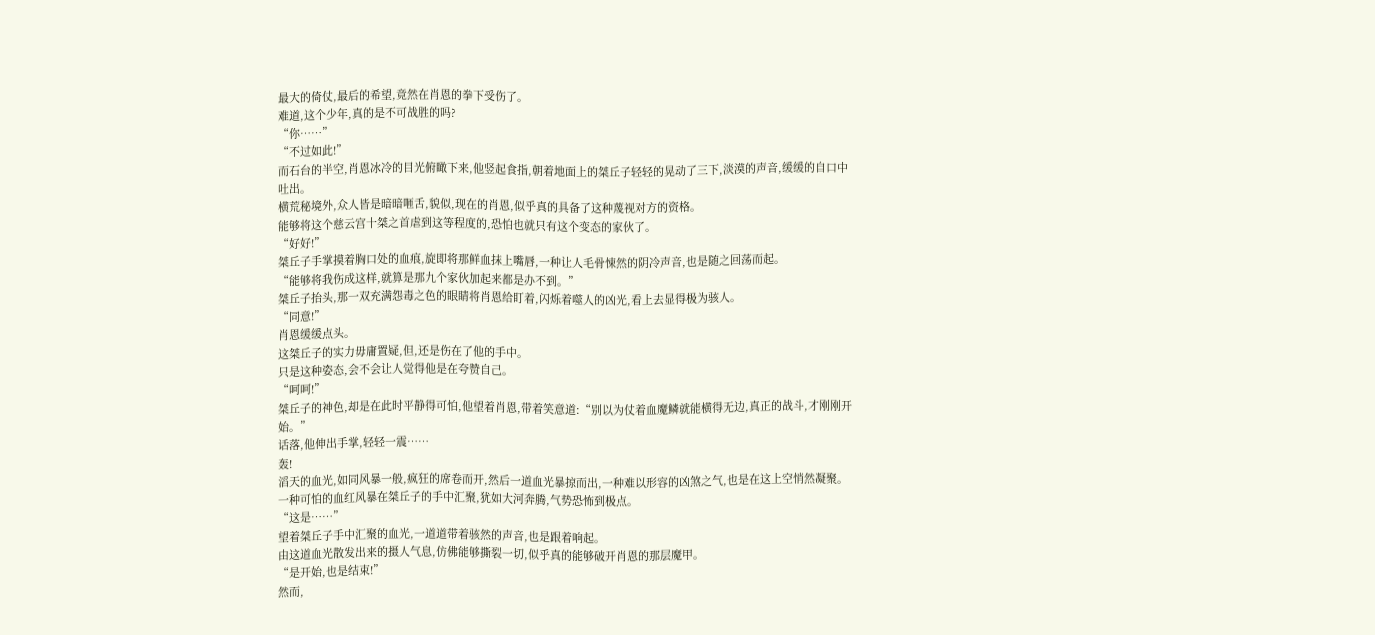最大的倚仗,最后的希望,竟然在肖恩的拳下受伤了。
难道,这个少年,真的是不可战胜的吗?
“你……”
“不过如此!”
而石台的半空,肖恩冰冷的目光俯瞰下来,他竖起食指,朝着地面上的桀丘子轻轻的晃动了三下,淡漠的声音,缓缓的自口中吐出。
横荒秘境外,众人皆是暗暗咂舌,貌似,现在的肖恩,似乎真的具备了这种蔑视对方的资格。
能够将这个慈云宫十桀之首虐到这等程度的,恐怕也就只有这个变态的家伙了。
“好好!”
桀丘子手掌摸着胸口处的血痕,旋即将那鲜血抹上嘴唇,一种让人毛骨悚然的阴冷声音,也是随之回荡而起。
“能够将我伤成这样,就算是那九个家伙加起来都是办不到。”
桀丘子抬头,那一双充满怨毒之色的眼睛将肖恩给盯着,闪烁着噬人的凶光,看上去显得极为骇人。
“同意!”
肖恩缓缓点头。
这桀丘子的实力毋庸置疑,但,还是伤在了他的手中。
只是这种姿态,会不会让人觉得他是在夸赞自己。
“呵呵!”
桀丘子的神色,却是在此时平静得可怕,他望着肖恩,带着笑意道:“别以为仗着血魔鳞就能横得无边,真正的战斗,才刚刚开始。”
话落,他伸出手掌,轻轻一震……
轰!
滔天的血光,如同风暴一般,疯狂的席卷而开,然后一道血光暴掠而出,一种难以形容的凶煞之气,也是在这上空悄然凝聚。
一种可怕的血红风暴在桀丘子的手中汇聚,犹如大河奔腾,气势恐怖到极点。
“这是……”
望着桀丘子手中汇聚的血光,一道道带着骇然的声音,也是跟着响起。
由这道血光散发出来的摄人气息,仿佛能够撕裂一切,似乎真的能够破开肖恩的那层魔甲。
“是开始,也是结束!”
然而,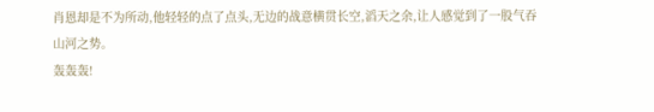肖恩却是不为所动,他轻轻的点了点头,无边的战意横贯长空,滔天之余,让人感觉到了一股气吞山河之势。
轰轰轰!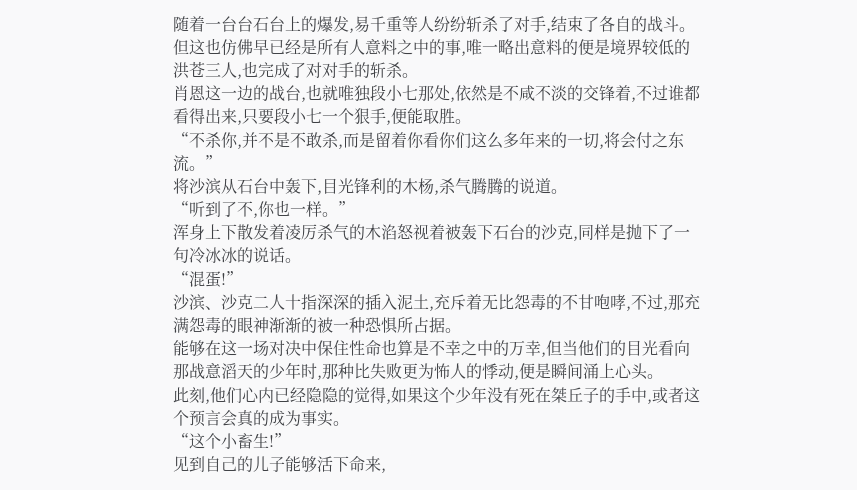随着一台台石台上的爆发,易千重等人纷纷斩杀了对手,结束了各自的战斗。
但这也仿佛早已经是所有人意料之中的事,唯一略出意料的便是境界较低的洪苍三人,也完成了对对手的斩杀。
肖恩这一边的战台,也就唯独段小七那处,依然是不咸不淡的交锋着,不过谁都看得出来,只要段小七一个狠手,便能取胜。
“不杀你,并不是不敢杀,而是留着你看你们这么多年来的一切,将会付之东流。”
将沙滨从石台中轰下,目光锋利的木杨,杀气腾腾的说道。
“听到了不,你也一样。”
浑身上下散发着凌厉杀气的木淊怒视着被轰下石台的沙克,同样是抛下了一句冷冰冰的说话。
“混蛋!”
沙滨、沙克二人十指深深的插入泥土,充斥着无比怨毒的不甘咆哮,不过,那充满怨毒的眼神渐渐的被一种恐惧所占据。
能够在这一场对决中保住性命也算是不幸之中的万幸,但当他们的目光看向那战意滔天的少年时,那种比失败更为怖人的悸动,便是瞬间涌上心头。
此刻,他们心内已经隐隐的觉得,如果这个少年没有死在桀丘子的手中,或者这个预言会真的成为事实。
“这个小畜生!”
见到自己的儿子能够活下命来,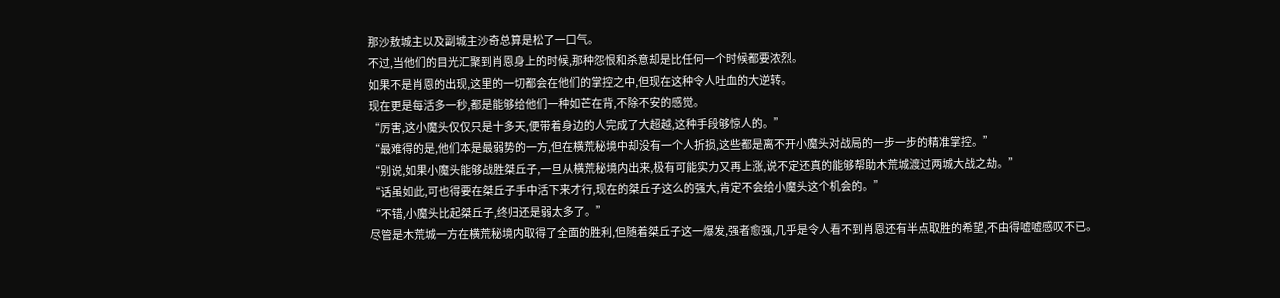那沙敖城主以及副城主沙奇总算是松了一口气。
不过,当他们的目光汇聚到肖恩身上的时候,那种怨恨和杀意却是比任何一个时候都要浓烈。
如果不是肖恩的出现,这里的一切都会在他们的掌控之中,但现在这种令人吐血的大逆转。
现在更是每活多一秒,都是能够给他们一种如芒在背,不除不安的感觉。
“厉害,这小魔头仅仅只是十多天,便带着身边的人完成了大超越,这种手段够惊人的。”
“最难得的是,他们本是最弱势的一方,但在横荒秘境中却没有一个人折损,这些都是离不开小魔头对战局的一步一步的精准掌控。”
“别说,如果小魔头能够战胜桀丘子,一旦从横荒秘境内出来,极有可能实力又再上涨,说不定还真的能够帮助木荒城渡过两城大战之劫。”
“话虽如此,可也得要在桀丘子手中活下来才行,现在的桀丘子这么的强大,肯定不会给小魔头这个机会的。”
“不错,小魔头比起桀丘子,终归还是弱太多了。”
尽管是木荒城一方在横荒秘境内取得了全面的胜利,但随着桀丘子这一爆发,强者愈强,几乎是令人看不到肖恩还有半点取胜的希望,不由得嘘嘘感叹不已。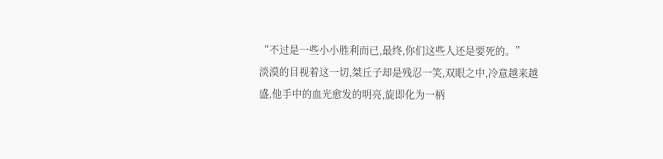“不过是一些小小胜利而已,最终,你们这些人还是要死的。”
淡漠的目视着这一切,桀丘子却是残忍一笑,双眼之中,冷意越来越盛,他手中的血光愈发的明亮,旋即化为一柄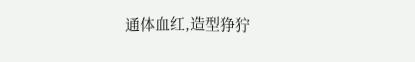通体血红,造型狰狞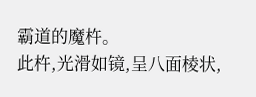霸道的魔杵。
此杵,光滑如镜,呈八面棱状,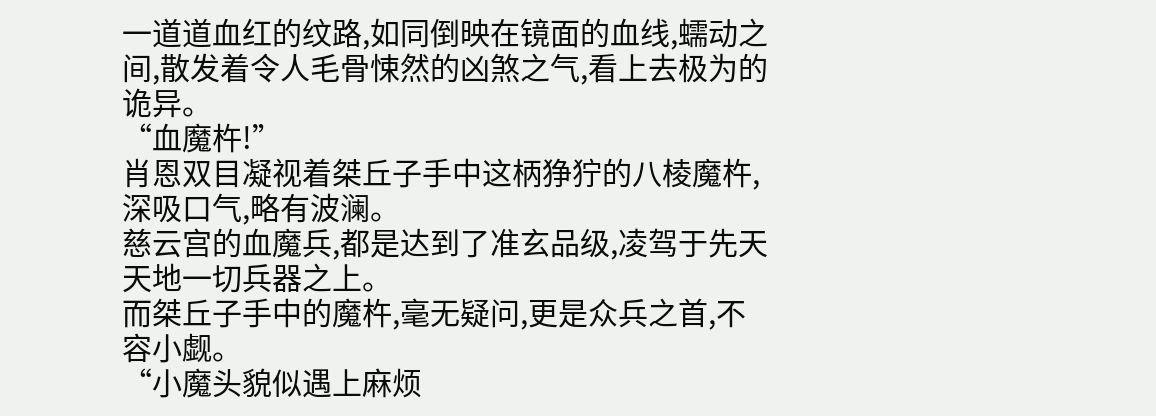一道道血红的纹路,如同倒映在镜面的血线,蠕动之间,散发着令人毛骨悚然的凶煞之气,看上去极为的诡异。
“血魔杵!”
肖恩双目凝视着桀丘子手中这柄狰狞的八棱魔杵,深吸口气,略有波澜。
慈云宫的血魔兵,都是达到了准玄品级,凌驾于先天天地一切兵器之上。
而桀丘子手中的魔杵,毫无疑问,更是众兵之首,不容小觑。
“小魔头貌似遇上麻烦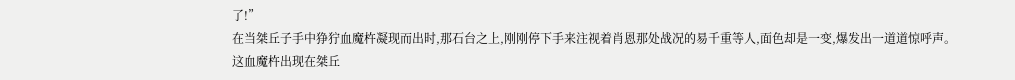了!”
在当桀丘子手中狰狞血魔杵凝现而出时,那石台之上,刚刚停下手来注视着肖恩那处战况的易千重等人,面色却是一变,爆发出一道道惊呼声。
这血魔杵出现在桀丘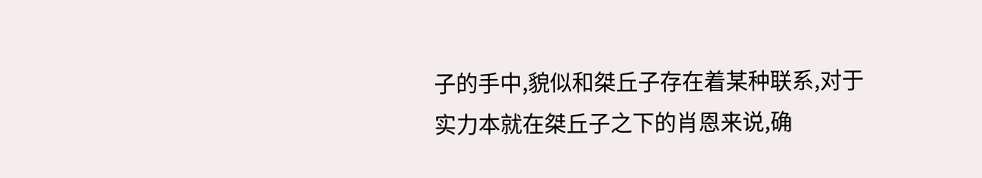子的手中,貌似和桀丘子存在着某种联系,对于实力本就在桀丘子之下的肖恩来说,确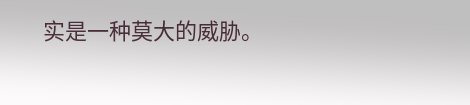实是一种莫大的威胁。